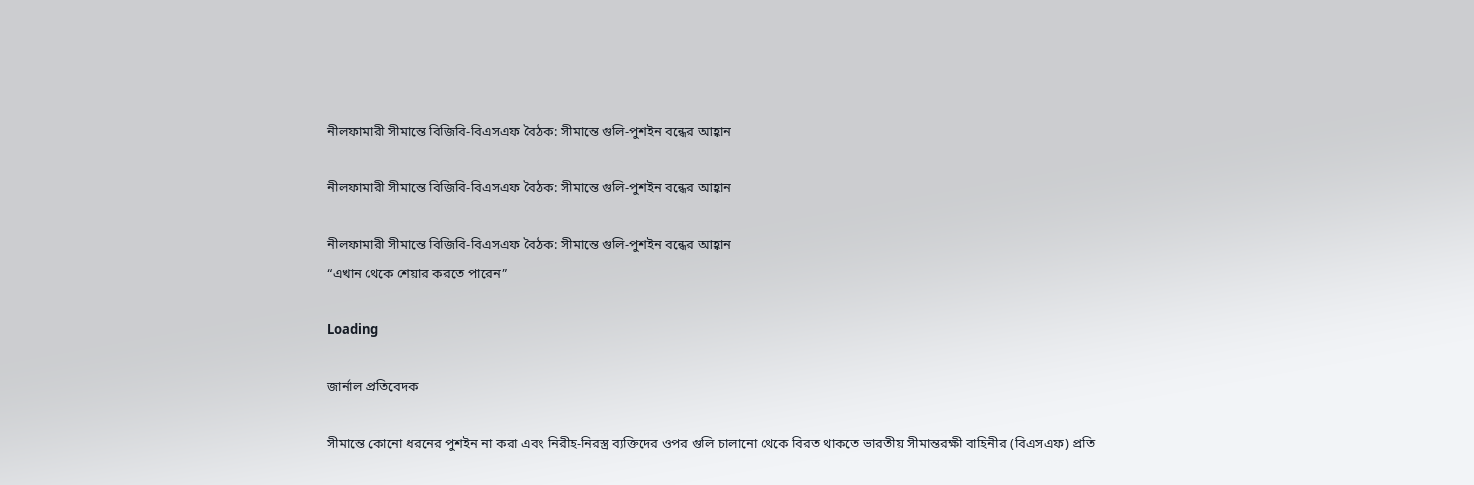নীলফামারী সীমান্তে বিজিবি-বিএসএফ বৈঠক: সীমান্তে গুলি-পুশইন বন্ধের আহ্বান

নীলফামারী সীমান্তে বিজিবি-বিএসএফ বৈঠক: সীমান্তে গুলি-পুশইন বন্ধের আহ্বান

নীলফামারী সীমান্তে বিজিবি-বিএসএফ বৈঠক: সীমান্তে গুলি-পুশইন বন্ধের আহ্বান
“এখান থেকে শেয়ার করতে পারেন”

Loading

জার্নাল প্রতিবেদক

সীমান্তে কোনো ধরনের পুশইন না করা এবং নিরীহ-নিরস্ত্র ব্যক্তিদের ওপর গুলি চালানো থেকে বিরত থাকতে ভারতীয় সীমান্তরক্ষী বাহিনীর (বিএসএফ) প্রতি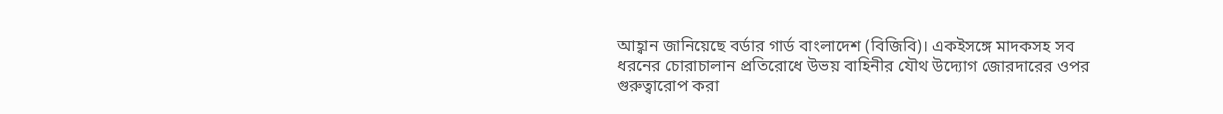আহ্বান জানিয়েছে বর্ডার গার্ড বাংলাদেশ (বিজিবি)। একইসঙ্গে মাদকসহ সব ধরনের চোরাচালান প্রতিরোধে উভয় বাহিনীর যৌথ উদ্যোগ জোরদারের ওপর গুরুত্বারোপ করা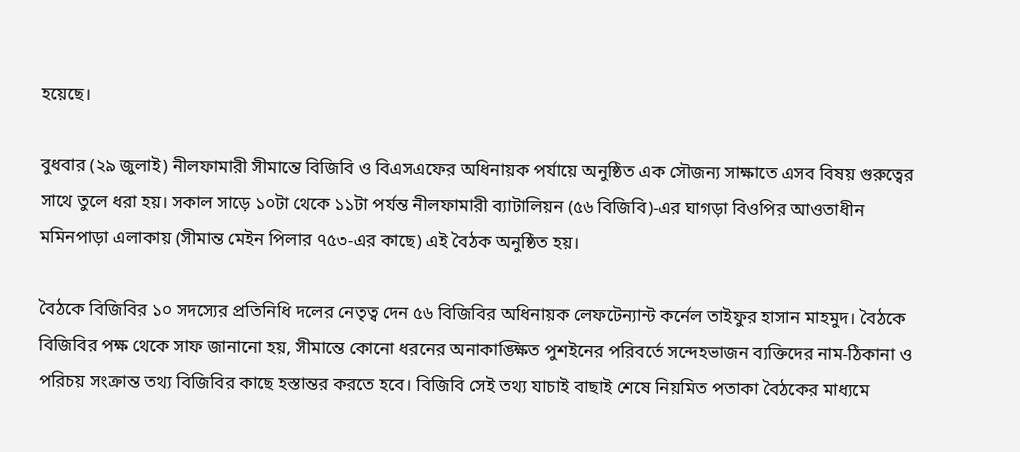হয়েছে।

বুধবার (২৯ জুলাই) নীলফামারী সীমান্তে বিজিবি ও বিএসএফের অধিনায়ক পর্যায়ে অনুষ্ঠিত এক সৌজন্য সাক্ষাতে এসব বিষয় গুরুত্বের সাথে তুলে ধরা হয়। সকাল সাড়ে ১০টা থেকে ১১টা পর্যন্ত নীলফামারী ব্যাটালিয়ন (৫৬ বিজিবি)-এর ঘাগড়া বিওপির আওতাধীন মমিনপাড়া এলাকায় (সীমান্ত মেইন পিলার ৭৫৩-এর কাছে) এই বৈঠক অনুষ্ঠিত হয়।

বৈঠকে বিজিবির ১০ সদস্যের প্রতিনিধি দলের নেতৃত্ব দেন ৫৬ বিজিবির অধিনায়ক লেফটেন্যান্ট কর্নেল তাইফুর হাসান মাহমুদ। বৈঠকে বিজিবির পক্ষ থেকে সাফ জানানো হয়, সীমান্তে কোনো ধরনের অনাকাঙ্ক্ষিত পুশইনের পরিবর্তে সন্দেহভাজন ব্যক্তিদের নাম-ঠিকানা ও পরিচয় সংক্রান্ত তথ্য বিজিবির কাছে হস্তান্তর করতে হবে। বিজিবি সেই তথ্য যাচাই বাছাই শেষে নিয়মিত পতাকা বৈঠকের মাধ্যমে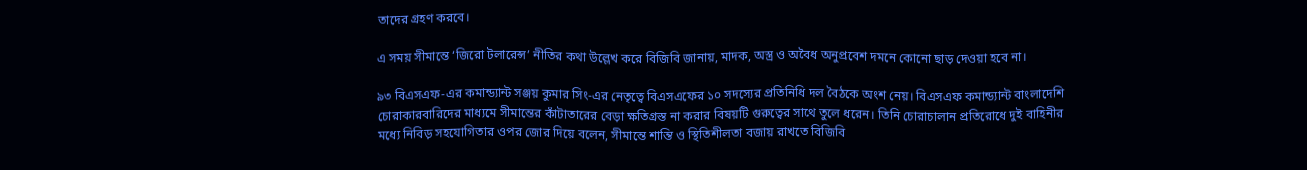তাদের গ্রহণ করবে।

এ সময় সীমান্তে ‘জিরো টলারেন্স’ নীতির কথা উল্লেখ করে বিজিবি জানায়, মাদক, অস্ত্র ও অবৈধ অনুপ্রবেশ দমনে কোনো ছাড় দেওয়া হবে না।

৯৩ বিএসএফ-এর কমান্ড্যান্ট সঞ্জয় কুমার সিং-এর নেতৃত্বে বিএসএফের ১০ সদস্যের প্রতিনিধি দল বৈঠকে অংশ নেয়। বিএসএফ কমান্ড্যান্ট বাংলাদেশি চোরাকারবারিদের মাধ্যমে সীমান্তের কাঁটাতারের বেড়া ক্ষতিগ্রস্ত না করার বিষয়টি গুরুত্বের সাথে তুলে ধরেন। তিনি চোরাচালান প্রতিরোধে দুই বাহিনীর মধ্যে নিবিড় সহযোগিতার ওপর জোর দিয়ে বলেন, সীমান্তে শান্তি ও স্থিতিশীলতা বজায় রাখতে বিজিবি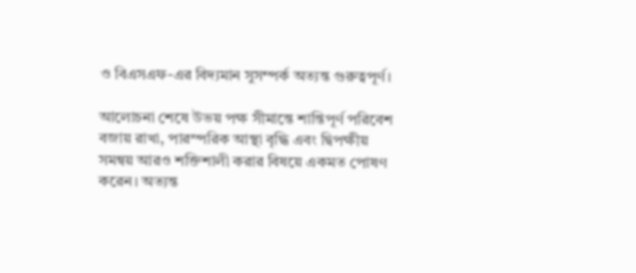ও বিএসএফ-এর বিদ্যমান সুসম্পর্ক অত্যন্ত গুরুত্বপূর্ণ।

আলোচনা শেষে উভয় পক্ষ সীমান্তে শান্তিপূর্ণ পরিবেশ বজায় রাখা, পারস্পরিক আস্থা বৃদ্ধি এবং দ্বিপক্ষীয় সমন্বয় আরও শক্তিশালী করার বিষয়ে একমত পোষণ করেন। অত্যন্ত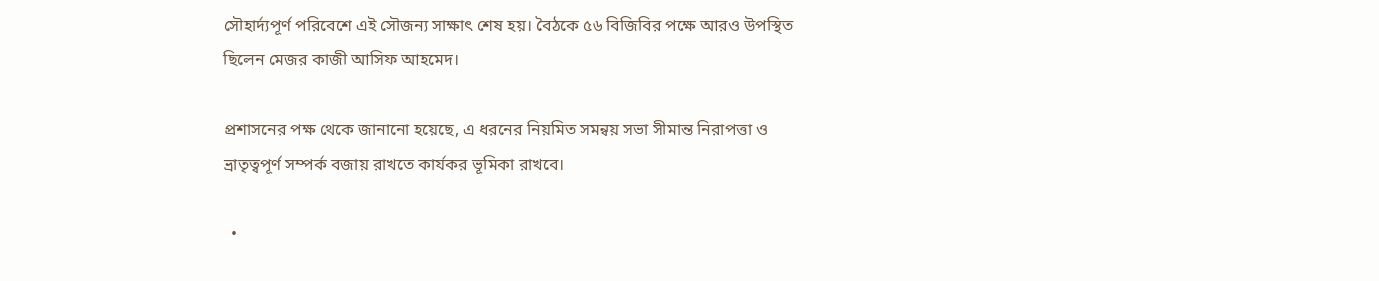সৌহার্দ্যপূর্ণ পরিবেশে এই সৌজন্য সাক্ষাৎ শেষ হয়। বৈঠকে ৫৬ বিজিবির পক্ষে আরও উপস্থিত ছিলেন মেজর কাজী আসিফ আহমেদ।

প্রশাসনের পক্ষ থেকে জানানো হয়েছে, এ ধরনের নিয়মিত সমন্বয় সভা সীমান্ত নিরাপত্তা ও ভ্রাতৃত্বপূর্ণ সম্পর্ক বজায় রাখতে কার্যকর ভূমিকা রাখবে।

  •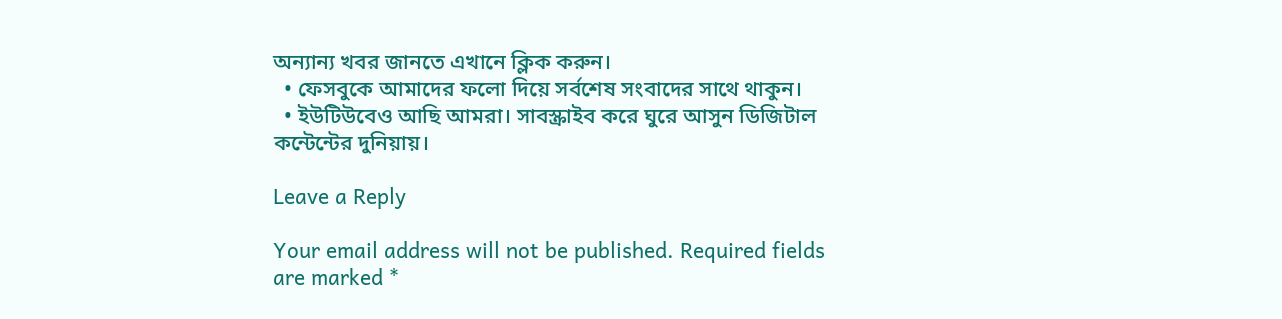অন্যান্য খবর জানতে এখানে ক্লিক করুন।
  • ফেসবুকে আমাদের ফলো দিয়ে সর্বশেষ সংবাদের সাথে থাকুন।
  • ইউটিউবেও আছি আমরা। সাবস্ক্রাইব করে ঘুরে আসুন ডিজিটাল কন্টেন্টের দুনিয়ায়।

Leave a Reply

Your email address will not be published. Required fields are marked *